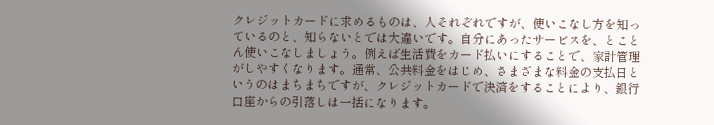クレジットカードに求めるものは、人それぞれですが、使いこなし方を知っているのと、知らないとでは大違いです。自分にあったサービスを、とことん使いこなしましょう。例えば生活費をカード払いにすることで、家計管理がしやすくなります。通常、公共料金をはじめ、さまざまな料金の支払日というのはまちまちですが、クレジットカードで決済をすることにより、銀行口座からの引落しは一括になります。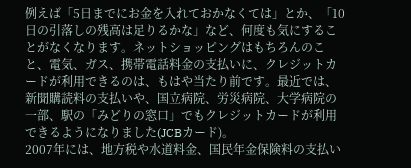例えば「5日までにお金を入れておかなくては」とか、「10日の引落しの残高は足りるかな」など、何度も気にすることがなくなります。ネットショッピングはもちろんのこと、電気、ガス、携帯電話料金の支払いに、クレジットカードが利用できるのは、もはや当たり前です。最近では、新聞購読料の支払いや、国立病院、労災病院、大学病院の一部、駅の「みどりの窓口」でもクレジットカードが利用できるようになりました(JCBカード)。
2007年には、地方税や水道料金、国民年金保険料の支払い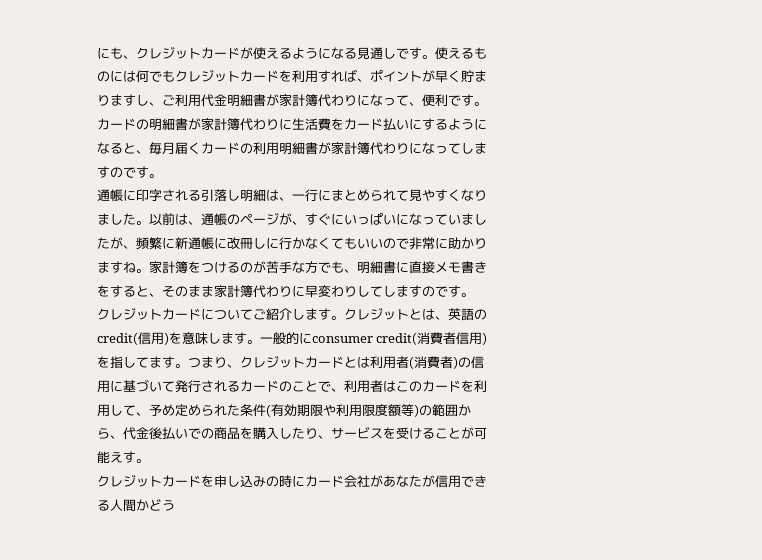にも、クレジットカードが使えるようになる見通しです。使えるものには何でもクレジットカードを利用すれば、ポイントが早く貯まりますし、ご利用代金明細書が家計簿代わりになって、便利です。カードの明細書が家計簿代わりに生活費をカード払いにするようになると、毎月届くカードの利用明細書が家計簿代わりになってしますのです。
通帳に印字される引落し明細は、一行にまとめられて見やすくなりました。以前は、通帳のページが、すぐにいっぱいになっていましたが、頻繁に新通帳に改冊しに行かなくてもいいので非常に助かりますね。家計簿をつけるのが苦手な方でも、明細書に直接メモ書きをすると、そのまま家計簿代わりに早変わりしてしますのです。
クレジットカードについてご紹介します。クレジットとは、英語のcredit(信用)を意味します。一般的にconsumer credit(消費者信用)を指してます。つまり、クレジットカードとは利用者(消費者)の信用に基づいて発行されるカードのことで、利用者はこのカードを利用して、予め定められた条件(有効期限や利用限度額等)の範囲から、代金後払いでの商品を購入したり、サービスを受けることが可能えす。
クレジットカードを申し込みの時にカード会社があなたが信用できる人間かどう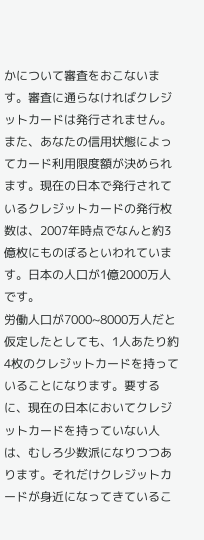かについて審査をおこないます。審査に通らなければクレジットカードは発行されません。また、あなたの信用状態によってカード利用限度額が決められます。現在の日本で発行されているクレジットカードの発行枚数は、2007年時点でなんと約3億枚にものぼるといわれています。日本の人口が1億2000万人です。
労働人口が7000~8000万人だと仮定したとしても、1人あたり約4枚のクレジットカードを持っていることになります。要するに、現在の日本においてクレジットカードを持っていない人は、むしろ少数派になりつつあります。それだけクレジットカードが身近になってきているこ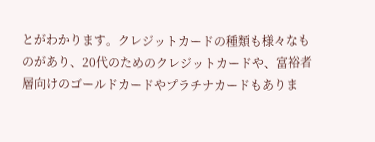とがわかります。クレジットカードの種類も様々なものがあり、20代のためのクレジットカードや、富裕者層向けのゴールドカードやプラチナカードもありま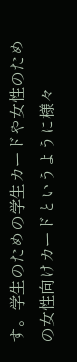す。学生のための学生カードや女性のための女性向けカードというように様々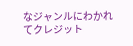なジャンルにわかれてクレジット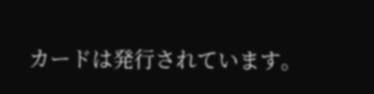カードは発行されています。